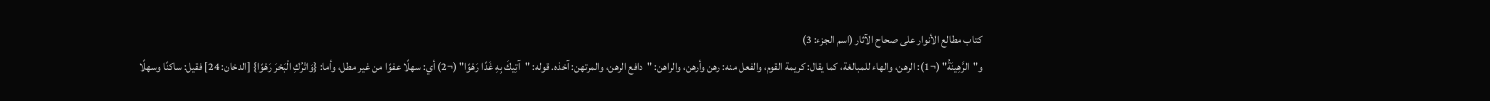كتاب مطالع الأنوار على صحاح الآثار (اسم الجزء: 3)
و"الرَّهِينَةُ" (¬1): الرهن، والهاء للمبالغة، كما يقال: كريمة القوم، والفعل منه: رهن وأرهن، والراهن: "دافع الرهن، والمرتهن: آخذه. قوله: "آتِيكَ بِهِ غَدًا رَهْوًا" (¬2) أي: سهلًا عفوًا من غير مطل، وأما: {وَاتْرُكِ الْبَحْرَ رَهْوًا} [الدخان: 24] فقيل: ساكنًا وسهلًا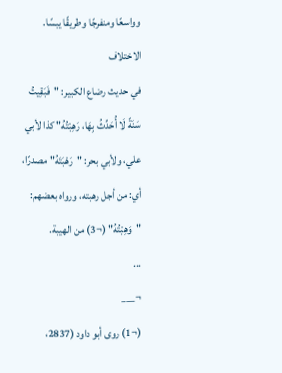وواسعًا ومنفرجًا وطريقًا يبسًا.
الاختلاف
في حديث رضاع الكبير: "فَبَقِيتُ سَنَةً لَا أُحَدِّثُ بِهَا، رَهِبْتُهُ" كذا لأبي علي، ولأبي بحر: "رَهْبَتَهُ" مصدرًا، أي: من أجل رهبته، ورواه بعضهم: "وَهِبْتُهُ" (¬3) من الهيبة.
...
¬___
(¬1) روى أبو داود (2837،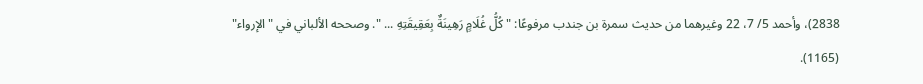2838)، وأحمد 5/ 7، 22 وغيرهما من حديث سمرة بن جندب مرفوعًا: "كُلُّ غُلَامٍ رَهِينَةٌ بِعَقِيقَتِهِ ... ". وصححه الألباني في "الإرواء" (1165).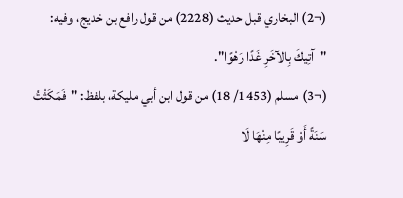(¬2) البخاري قبل حديث (2228) من قول رافع بن خديج، وفيه: "آتِيكَ بِالآخَرِ غَدًا رَهْوًا".
(¬3) مسلم (1453/ 18) من قول ابن أبي مليكة، بلفظ: "فَمَكَثْتُ سَنَةً أَوْ قَرِيبًا مِنْهَا لَا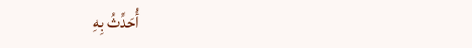أُحَدِّثُ بِهِ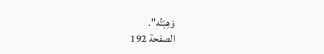وَهِبْتُه".
الصفحة 192